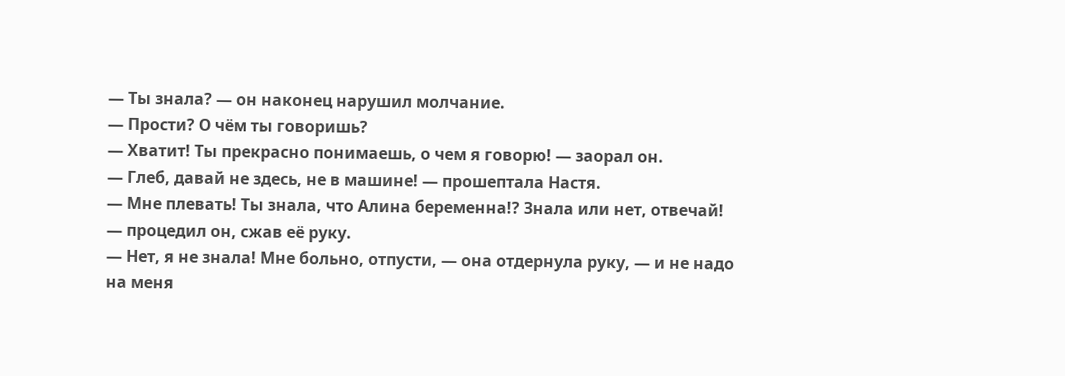— Ты знала? — он наконец нарушил молчание.
— Прости? О чём ты говоришь?
— Хватит! Ты прекрасно понимаешь, о чем я говорю! — заорал он.
— Глеб, давай не здесь, не в машине! — прошептала Настя.
— Мне плевать! Ты знала, что Алина беременна!? Знала или нет, отвечай! — процедил он, сжав её руку.
— Нет, я не знала! Мне больно, отпусти, — она отдернула руку, — и не надо на меня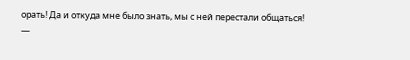орать! Да и откуда мне было знать, мы с ней перестали общаться!
—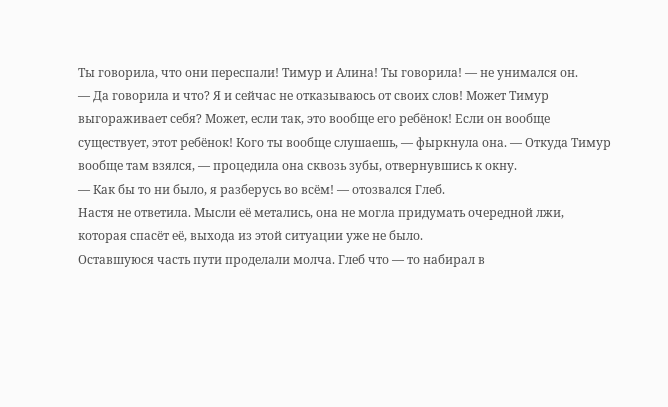Ты говорила, что они переспали! Тимур и Алина! Ты говорила! — не унимался он.
— Да говорила и что? Я и сейчас не отказываюсь от своих слов! Может Тимур выгораживает себя? Может, если так, это вообще его ребёнок! Если он вообще существует, этот ребёнок! Кого ты вообще слушаешь, — фыркнула она. — Откуда Тимур вообще там взялся, — процедила она сквозь зубы, отвернувшись к окну.
— Как бы то ни было, я разберусь во всём! — отозвался Глеб.
Настя не ответила. Мысли её метались, она не могла придумать очередной лжи, которая спасёт её, выхода из этой ситуации уже не было.
Оставшуюся часть пути проделали молча. Глеб что — то набирал в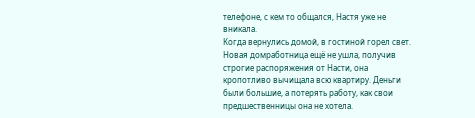телефоне, с кем то общался, Настя уже не вникала.
Когда вернулись домой, в гостиной горел свет. Новая домработница ещё не ушла, получив строгие распоряжения от Насти, она кропотливо вычищала всю квартиру. Деньги были большие, а потерять работу, как свои предшественницы она не хотела.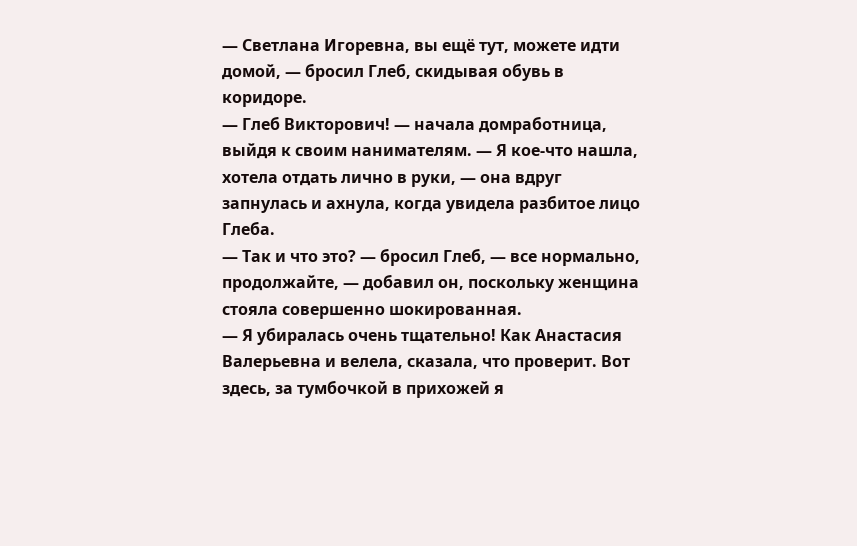— Светлана Игоревна, вы ещё тут, можете идти домой, — бросил Глеб, скидывая обувь в коридоре.
— Глеб Викторович! — начала домработница, выйдя к своим нанимателям. — Я кое-что нашла, хотела отдать лично в руки, — она вдруг запнулась и ахнула, когда увидела разбитое лицо Глеба.
— Так и что это? — бросил Глеб, — все нормально, продолжайте, — добавил он, поскольку женщина стояла совершенно шокированная.
— Я убиралась очень тщательно! Как Анастасия Валерьевна и велела, сказала, что проверит. Вот здесь, за тумбочкой в прихожей я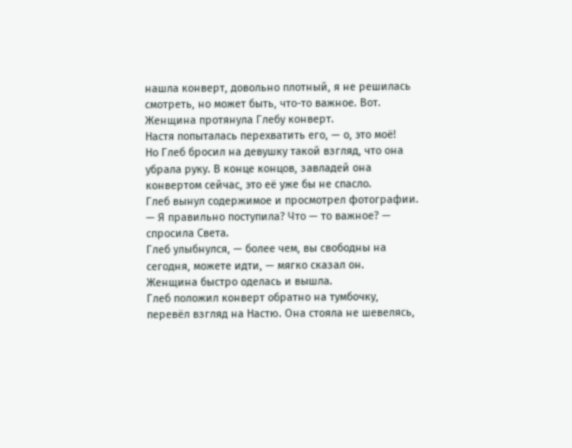нашла конверт, довольно плотный, я не решилась смотреть, но может быть, что-то важное. Вот.
Женщина протянула Глебу конверт.
Настя попыталась перехватить его, — о, это моё!
Но Глеб бросил на девушку такой взгляд, что она убрала руку. В конце концов, завладей она конвертом сейчас, это её уже бы не спасло.
Глеб вынул содержимое и просмотрел фотографии.
— Я правильно поступила? Что — то важное? — спросила Света.
Глеб улыбнулся, — более чем, вы свободны на сегодня, можете идти, — мягко сказал он.
Женщина быстро оделась и вышла.
Глеб положил конверт обратно на тумбочку, перевёл взгляд на Настю. Она стояла не шевелясь,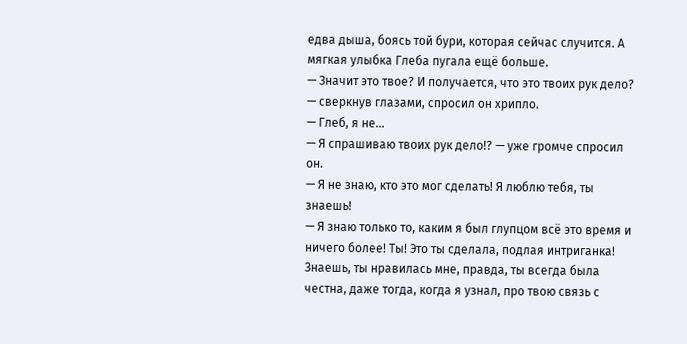едва дыша, боясь той бури, которая сейчас случится. А мягкая улыбка Глеба пугала ещё больше.
— Значит это твое? И получается, что это твоих рук дело? — сверкнув глазами, спросил он хрипло.
— Глеб, я не…
— Я спрашиваю твоих рук дело!? — уже громче спросил он.
— Я не знаю, кто это мог сделать! Я люблю тебя, ты знаешь!
— Я знаю только то, каким я был глупцом всё это время и ничего более! Ты! Это ты сделала, подлая интриганка! Знаешь, ты нравилась мне, правда, ты всегда была честна, даже тогда, когда я узнал, про твою связь с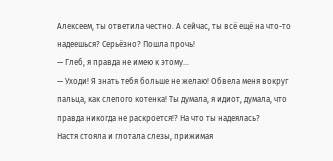Алексеем, ты ответила честно. А сейчас, ты всё ещё на что-то надеешься? Серьёзно? Пошла прочь!
— Глеб, я правда не имею к этому…
— Уходи! Я знать тебя больше не желаю! Обвела меня вокруг пальца, как слепого котенка! Ты думала, я идиот, думала, что правда никогда не раскроется!? На что ты надеялась?
Настя стояла и глотала слезы, прижимая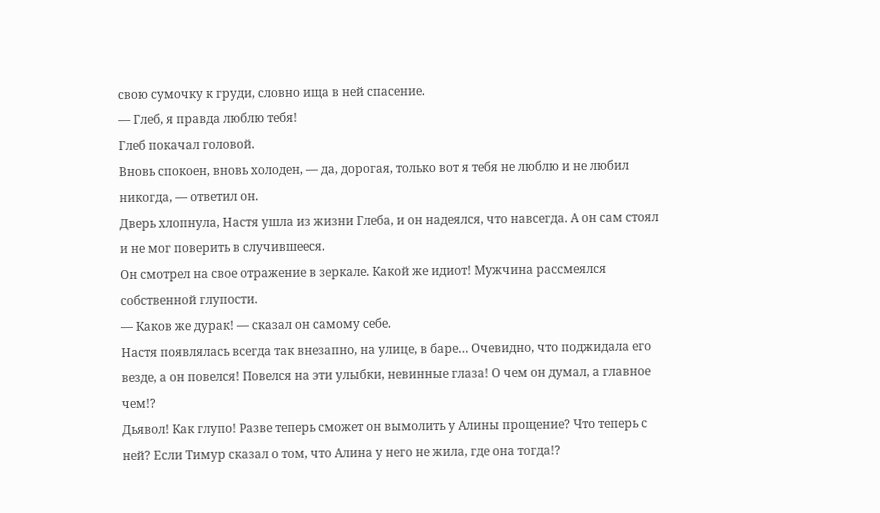свою сумочку к груди, словно ища в ней спасение.
— Глеб, я правда люблю тебя!
Глеб покачал головой.
Вновь спокоен, вновь холоден, — да, дорогая, только вот я тебя не люблю и не любил никогда, — ответил он.
Дверь хлопнула, Настя ушла из жизни Глеба, и он надеялся, что навсегда. А он сам стоял и не мог поверить в случившееся.
Он смотрел на свое отражение в зеркале. Какой же идиот! Мужчина рассмеялся собственной глупости.
— Каков же дурак! — сказал он самому себе.
Настя появлялась всегда так внезапно, на улице, в баре… Очевидно, что поджидала его везде, а он повелся! Повелся на эти улыбки, невинные глаза! О чем он думал, а главное чем!?
Дьявол! Как глупо! Разве теперь сможет он вымолить у Алины прощение? Что теперь с ней? Если Тимур сказал о том, что Алина у него не жила, где она тогда!?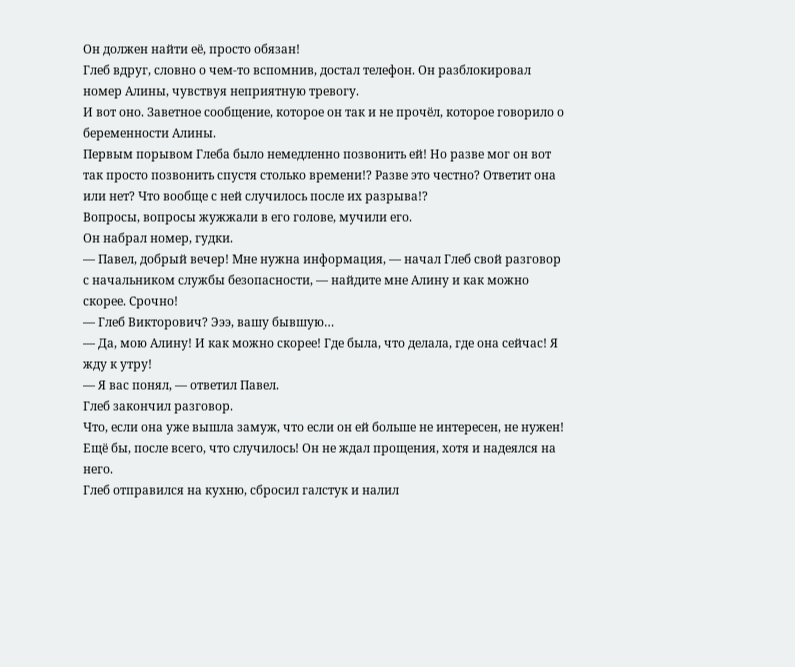Он должен найти её, просто обязан!
Глеб вдруг, словно о чем-то вспомнив, достал телефон. Он разблокировал номер Алины, чувствуя неприятную тревогу.
И вот оно. Заветное сообщение, которое он так и не прочёл, которое говорило о беременности Алины.
Первым порывом Глеба было немедленно позвонить ей! Но разве мог он вот так просто позвонить спустя столько времени!? Разве это честно? Ответит она или нет? Что вообще с ней случилось после их разрыва!?
Вопросы, вопросы жужжали в его голове, мучили его.
Он набрал номер, гудки.
— Павел, добрый вечер! Мне нужна информация, — начал Глеб свой разговор с начальником службы безопасности, — найдите мне Алину и как можно скорее. Срочно!
— Глеб Викторович? Эээ, вашу бывшую…
— Да, мою Алину! И как можно скорее! Где была, что делала, где она сейчас! Я жду к утру!
— Я вас понял, — ответил Павел.
Глеб закончил разговор.
Что, если она уже вышла замуж, что если он ей больше не интересен, не нужен! Ещё бы, после всего, что случилось! Он не ждал прощения, хотя и надеялся на него.
Глеб отправился на кухню, сбросил галстук и налил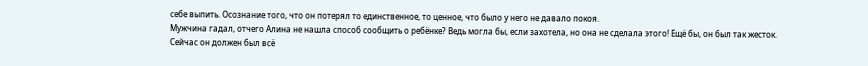себе выпить. Осознание того, что он потерял то единственное, то ценное, что было у него не давало покоя.
Мужчина гадал, отчего Алина не нашла способ сообщить о ребёнке? Ведь могла бы, если захотела, но она не сделала этого! Ещё бы, он был так жесток.
Сейчас он должен был всё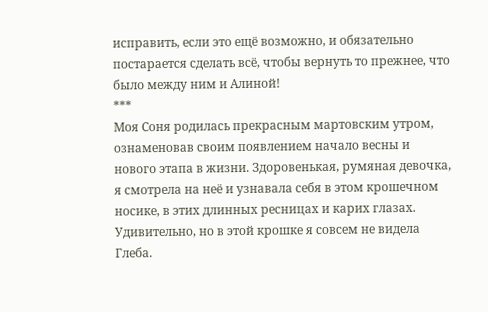исправить, если это ещё возможно, и обязательно постарается сделать всё, чтобы вернуть то прежнее, что было между ним и Алиной!
***
Моя Соня родилась прекрасным мартовским утром, ознаменовав своим появлением начало весны и нового этапа в жизни. Здоровенькая, румяная девочка, я смотрела на неё и узнавала себя в этом крошечном носике, в этих длинных ресницах и карих глазах. Удивительно, но в этой крошке я совсем не видела Глеба.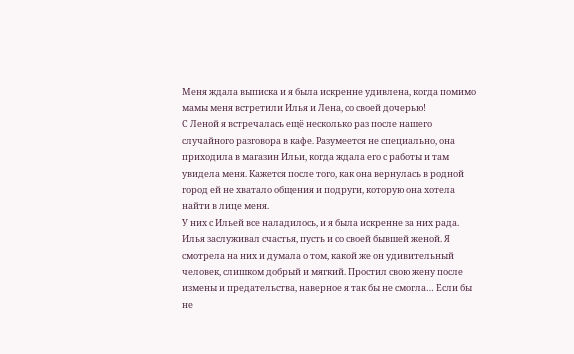Меня ждала выписка и я была искренне удивлена, когда помимо мамы меня встретили Илья и Лена, со своей дочерью!
С Леной я встречалась ещё несколько раз после нашего случайного разговора в кафе. Разумеется не специально, она приходила в магазин Ильи, когда ждала его с работы и там увидела меня. Кажется после того, как она вернулась в родной город ей не хватало общения и подруги, которую она хотела найти в лице меня.
У них с Ильей все наладилось, и я была искренне за них рада. Илья заслуживал счастья, пусть и со своей бывшей женой. Я смотрела на них и думала о том, какой же он удивительный человек, слишком добрый и мягкий. Простил свою жену после измены и предательства, наверное я так бы не смогла… Если бы не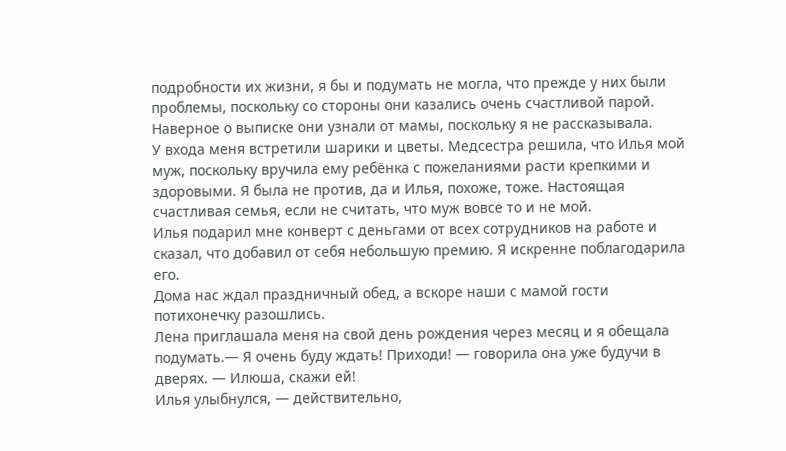подробности их жизни, я бы и подумать не могла, что прежде у них были проблемы, поскольку со стороны они казались очень счастливой парой.
Наверное о выписке они узнали от мамы, поскольку я не рассказывала.
У входа меня встретили шарики и цветы. Медсестра решила, что Илья мой муж, поскольку вручила ему ребёнка с пожеланиями расти крепкими и здоровыми. Я была не против, да и Илья, похоже, тоже. Настоящая счастливая семья, если не считать, что муж вовсе то и не мой.
Илья подарил мне конверт с деньгами от всех сотрудников на работе и сказал, что добавил от себя небольшую премию. Я искренне поблагодарила его.
Дома нас ждал праздничный обед, а вскоре наши с мамой гости потихонечку разошлись.
Лена приглашала меня на свой день рождения через месяц и я обещала подумать.— Я очень буду ждать! Приходи! — говорила она уже будучи в дверях. — Илюша, скажи ей!
Илья улыбнулся, — действительно,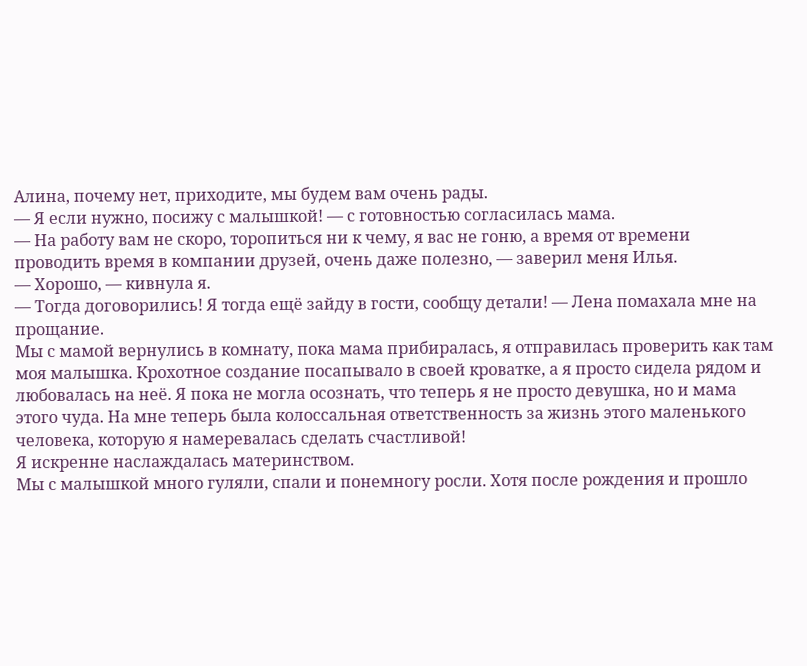Алина, почему нет, приходите, мы будем вам очень рады.
— Я если нужно, посижу с малышкой! — с готовностью согласилась мама.
— На работу вам не скоро, торопиться ни к чему, я вас не гоню, а время от времени проводить время в компании друзей, очень даже полезно, — заверил меня Илья.
— Хорошо, — кивнула я.
— Тогда договорились! Я тогда ещё зайду в гости, сообщу детали! — Лена помахала мне на прощание.
Мы с мамой вернулись в комнату, пока мама прибиралась, я отправилась проверить как там моя малышка. Крохотное создание посапывало в своей кроватке, а я просто сидела рядом и любовалась на неё. Я пока не могла осознать, что теперь я не просто девушка, но и мама этого чуда. На мне теперь была колоссальная ответственность за жизнь этого маленького человека, которую я намеревалась сделать счастливой!
Я искренне наслаждалась материнством.
Мы с малышкой много гуляли, спали и понемногу росли. Хотя после рождения и прошло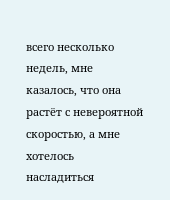всего несколько недель, мне казалось, что она растёт с невероятной скоростью, а мне хотелось насладиться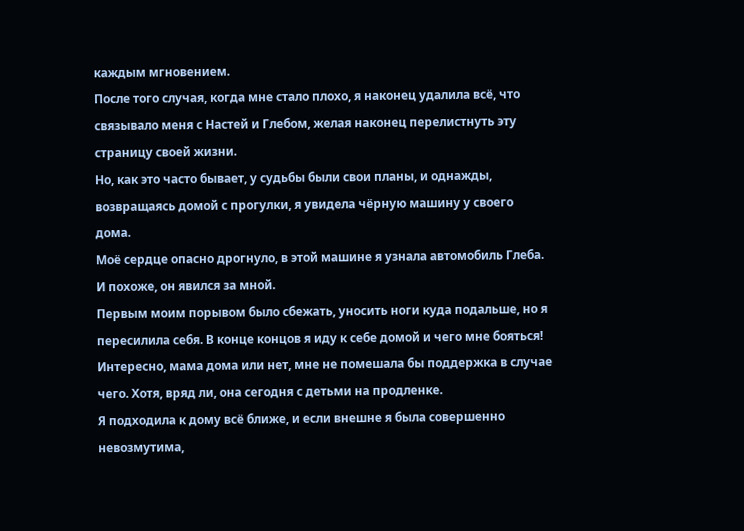каждым мгновением.
После того случая, когда мне стало плохо, я наконец удалила всё, что связывало меня с Настей и Глебом, желая наконец перелистнуть эту страницу своей жизни.
Но, как это часто бывает, у судьбы были свои планы, и однажды, возвращаясь домой с прогулки, я увидела чёрную машину у своего дома.
Моё сердце опасно дрогнуло, в этой машине я узнала автомобиль Глеба.
И похоже, он явился за мной.
Первым моим порывом было сбежать, уносить ноги куда подальше, но я пересилила себя. В конце концов я иду к себе домой и чего мне бояться!
Интересно, мама дома или нет, мне не помешала бы поддержка в случае чего. Хотя, вряд ли, она сегодня с детьми на продленке.
Я подходила к дому всё ближе, и если внешне я была совершенно невозмутима,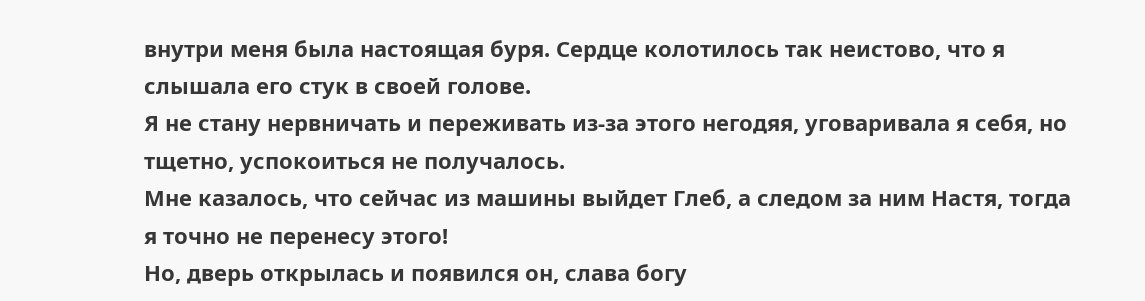внутри меня была настоящая буря. Сердце колотилось так неистово, что я слышала его стук в своей голове.
Я не стану нервничать и переживать из-за этого негодяя, уговаривала я себя, но тщетно, успокоиться не получалось.
Мне казалось, что сейчас из машины выйдет Глеб, а следом за ним Настя, тогда я точно не перенесу этого!
Но, дверь открылась и появился он, слава богу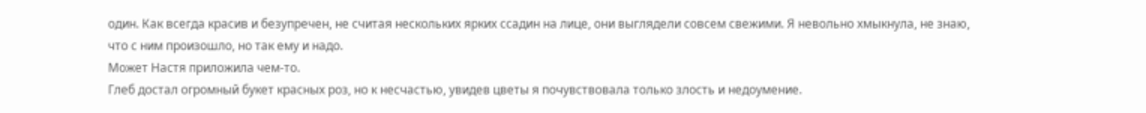один. Как всегда красив и безупречен, не считая нескольких ярких ссадин на лице, они выглядели совсем свежими. Я невольно хмыкнула, не знаю, что с ним произошло, но так ему и надо.
Может Настя приложила чем-то.
Глеб достал огромный букет красных роз, но к несчастью, увидев цветы я почувствовала только злость и недоумение.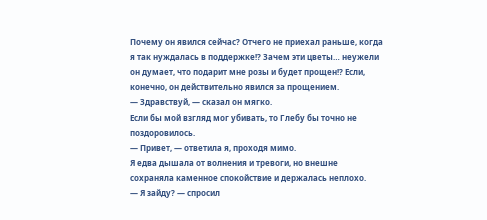Почему он явился сейчас? Отчего не приехал раньше, когда я так нуждалась в поддержке!? Зачем эти цветы… неужели он думает, что подарит мне розы и будет прощен!? Если, конечно, он действительно явился за прощением.
— Здравствуй, — сказал он мягко.
Если бы мой взгляд мог убивать, то Глебу бы точно не поздоровилось.
— Привет, — ответила я, проходя мимо.
Я едва дышала от волнения и тревоги, но внешне сохраняла каменное спокойствие и держалась неплохо.
— Я зайду? — спросил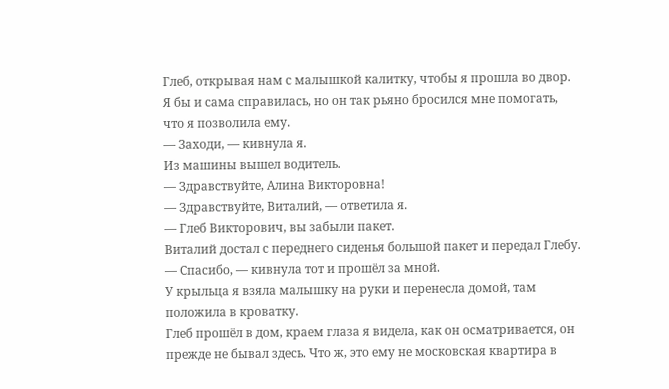Глеб, открывая нам с малышкой калитку, чтобы я прошла во двор.
Я бы и сама справилась, но он так рьяно бросился мне помогать, что я позволила ему.
— Заходи, — кивнула я.
Из машины вышел водитель.
— Здравствуйте, Алина Викторовна!
— Здравствуйте, Виталий, — ответила я.
— Глеб Викторович, вы забыли пакет.
Виталий достал с переднего сиденья большой пакет и передал Глебу.
— Спасибо, — кивнула тот и прошёл за мной.
У крыльца я взяла малышку на руки и перенесла домой, там положила в кроватку.
Глеб прошёл в дом, краем глаза я видела, как он осматривается, он прежде не бывал здесь. Что ж, это ему не московская квартира в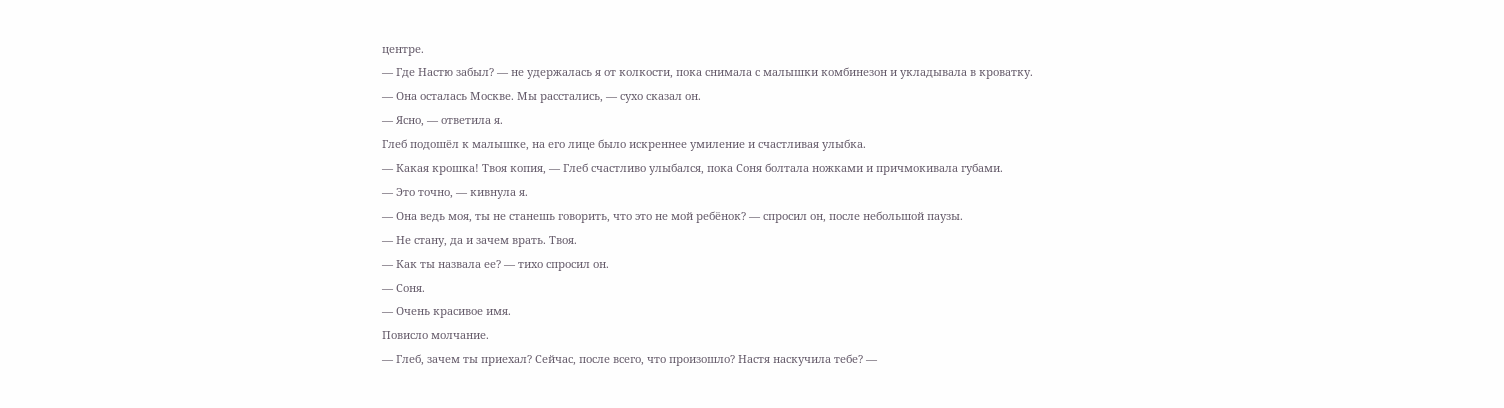центре.
— Где Настю забыл? — не удержалась я от колкости, пока снимала с малышки комбинезон и укладывала в кроватку.
— Она осталась Москве. Мы расстались, — сухо сказал он.
— Ясно, — ответила я.
Глеб подошёл к малышке, на его лице было искреннее умиление и счастливая улыбка.
— Какая крошка! Твоя копия, — Глеб счастливо улыбался, пока Соня болтала ножками и причмокивала губами.
— Это точно, — кивнула я.
— Она ведь моя, ты не станешь говорить, что это не мой ребёнок? — спросил он, после небольшой паузы.
— Не стану, да и зачем врать. Твоя.
— Как ты назвала ее? — тихо спросил он.
— Соня.
— Очень красивое имя.
Повисло молчание.
— Глеб, зачем ты приехал? Сейчас, после всего, что произошло? Настя наскучила тебе? —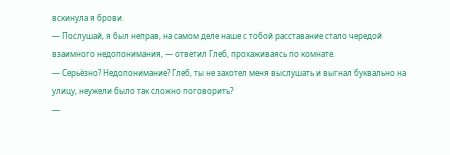вскинула я брови.
— Послушай, я был неправ, на самом деле наше с тобой расставание стало чередой взаимного недопонимания, — ответил Глеб, прохаживаясь по комнате.
— Серьёзно? Недопонимание? Глеб, ты не захотел меня выслушать и выгнал буквально на улицу, неужели было так сложно поговорить?
—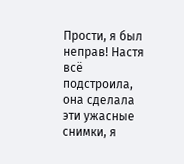Прости, я был неправ! Настя всё подстроила, она сделала эти ужасные снимки, я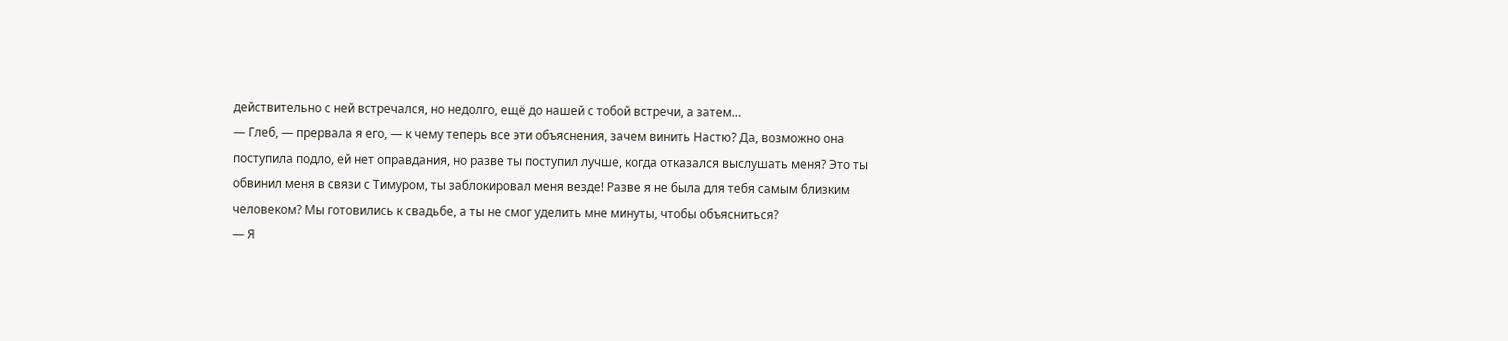действительно с ней встречался, но недолго, ещё до нашей с тобой встречи, а затем…
— Глеб, — прервала я его, — к чему теперь все эти объяснения, зачем винить Настю? Да, возможно она поступила подло, ей нет оправдания, но разве ты поступил лучше, когда отказался выслушать меня? Это ты обвинил меня в связи с Тимуром, ты заблокировал меня везде! Разве я не была для тебя самым близким человеком? Мы готовились к свадьбе, а ты не смог уделить мне минуты, чтобы объясниться?
— Я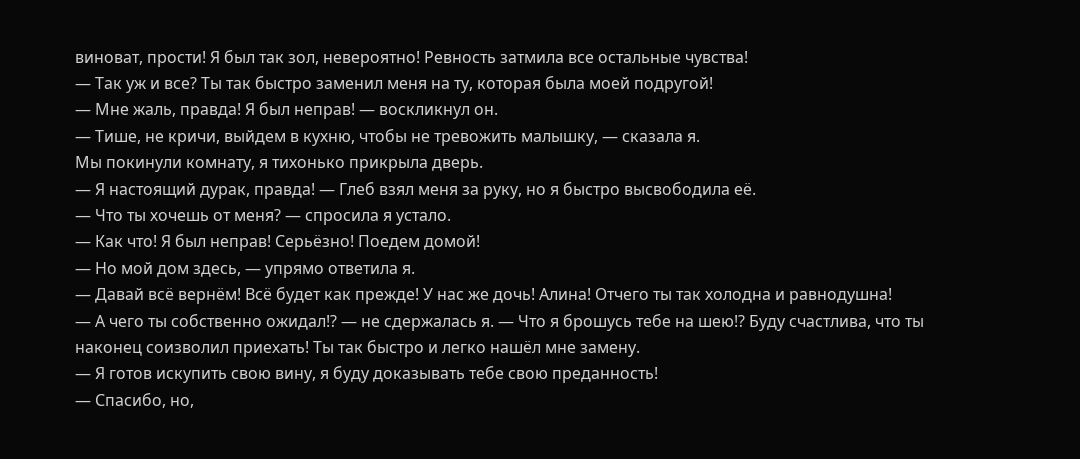виноват, прости! Я был так зол, невероятно! Ревность затмила все остальные чувства!
— Так уж и все? Ты так быстро заменил меня на ту, которая была моей подругой!
— Мне жаль, правда! Я был неправ! — воскликнул он.
— Тише, не кричи, выйдем в кухню, чтобы не тревожить малышку, — сказала я.
Мы покинули комнату, я тихонько прикрыла дверь.
— Я настоящий дурак, правда! — Глеб взял меня за руку, но я быстро высвободила её.
— Что ты хочешь от меня? — спросила я устало.
— Как что! Я был неправ! Серьёзно! Поедем домой!
— Но мой дом здесь, — упрямо ответила я.
— Давай всё вернём! Всё будет как прежде! У нас же дочь! Алина! Отчего ты так холодна и равнодушна!
— А чего ты собственно ожидал!? — не сдержалась я. — Что я брошусь тебе на шею!? Буду счастлива, что ты наконец соизволил приехать! Ты так быстро и легко нашёл мне замену.
— Я готов искупить свою вину, я буду доказывать тебе свою преданность!
— Спасибо, но,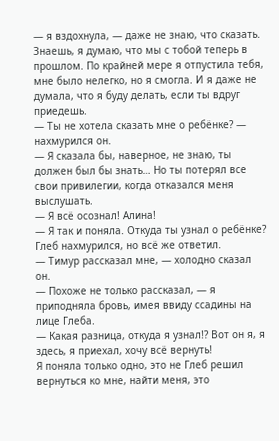— я вздохнула, — даже не знаю, что сказать. Знаешь, я думаю, что мы с тобой теперь в прошлом. По крайней мере я отпустила тебя, мне было нелегко, но я смогла. И я даже не думала, что я буду делать, если ты вдруг приедешь.
— Ты не хотела сказать мне о ребёнке? — нахмурился он.
— Я сказала бы, наверное, не знаю, ты должен был бы знать… Но ты потерял все свои привилегии, когда отказался меня выслушать.
— Я всё осознал! Алина!
— Я так и поняла. Откуда ты узнал о ребёнке?
Глеб нахмурился, но всё же ответил.
— Тимур рассказал мне, — холодно сказал он.
— Похоже не только рассказал, — я приподняла бровь, имея ввиду ссадины на лице Глеба.
— Какая разница, откуда я узнал!? Вот он я, я здесь, я приехал, хочу всё вернуть!
Я поняла только одно, это не Глеб решил вернуться ко мне, найти меня, это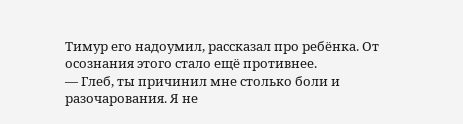Тимур его надоумил, рассказал про ребёнка. От осознания этого стало ещё противнее.
— Глеб, ты причинил мне столько боли и разочарования. Я не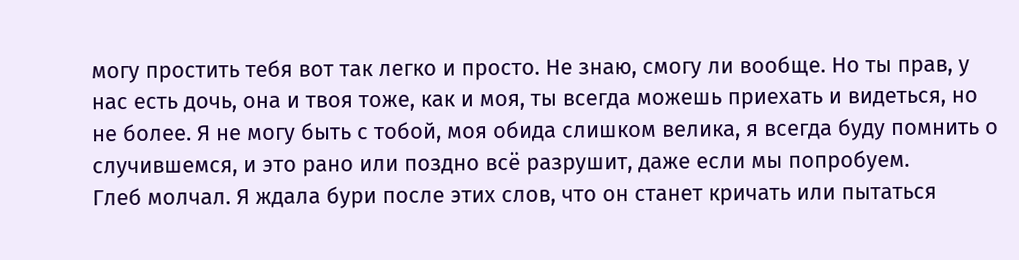могу простить тебя вот так легко и просто. Не знаю, смогу ли вообще. Но ты прав, у нас есть дочь, она и твоя тоже, как и моя, ты всегда можешь приехать и видеться, но не более. Я не могу быть с тобой, моя обида слишком велика, я всегда буду помнить о случившемся, и это рано или поздно всё разрушит, даже если мы попробуем.
Глеб молчал. Я ждала бури после этих слов, что он станет кричать или пытаться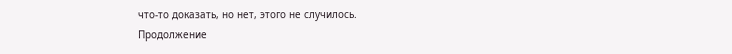что-то доказать, но нет, этого не случилось.
Продолжение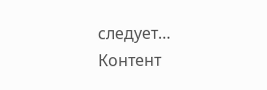следует…
Контент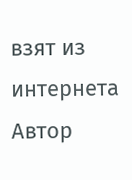взят из интернета
Автор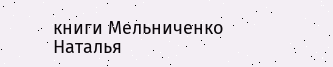книги Мельниченко Наталья